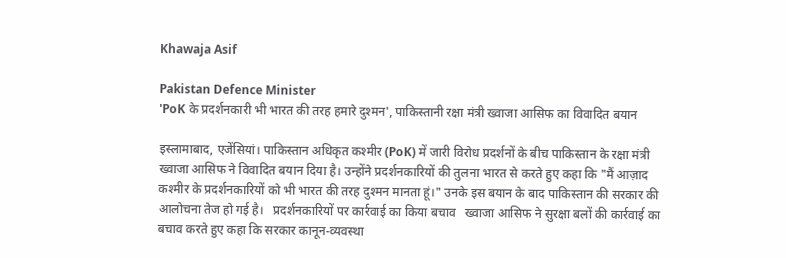Khawaja Asif

Pakistan Defence Minister
'PoK के प्रदर्शनकारी भी भारत की तरह हमारे दुश्मन', पाकिस्तानी रक्षा मंत्री ख्वाजा आसिफ का विवादित बयान

इस्लामाबाद, एजेंसियां। पाकिस्तान अधिकृत कश्मीर (PoK) में जारी विरोध प्रदर्शनों के बीच पाकिस्तान के रक्षा मंत्री ख्वाजा आसिफ ने विवादित बयान दिया है। उन्होंने प्रदर्शनकारियों की तुलना भारत से करते हुए कहा कि "मैं आज़ाद कश्मीर के प्रदर्शनकारियों को भी भारत की तरह दुश्मन मानता हूं।" उनके इस बयान के बाद पाकिस्तान की सरकार की आलोचना तेज हो गई है।   प्रदर्शनकारियों पर कार्रवाई का किया बचाव   ख्वाजा आसिफ ने सुरक्षा बलों की कार्रवाई का बचाव करते हुए कहा कि सरकार कानून-व्यवस्था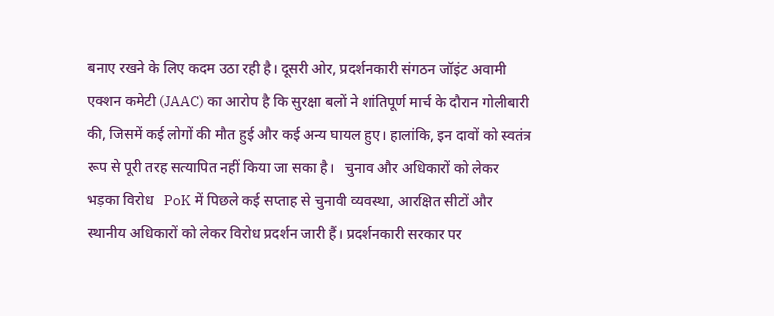बनाए रखने के लिए कदम उठा रही है। दूसरी ओर, प्रदर्शनकारी संगठन जॉइंट अवामी एक्शन कमेटी (JAAC) का आरोप है कि सुरक्षा बलों ने शांतिपूर्ण मार्च के दौरान गोलीबारी की, जिसमें कई लोगों की मौत हुई और कई अन्य घायल हुए। हालांकि, इन दावों को स्वतंत्र रूप से पूरी तरह सत्यापित नहीं किया जा सका है।   चुनाव और अधिकारों को लेकर भड़का विरोध   PoK में पिछले कई सप्ताह से चुनावी व्यवस्था, आरक्षित सीटों और स्थानीय अधिकारों को लेकर विरोध प्रदर्शन जारी हैं। प्रदर्शनकारी सरकार पर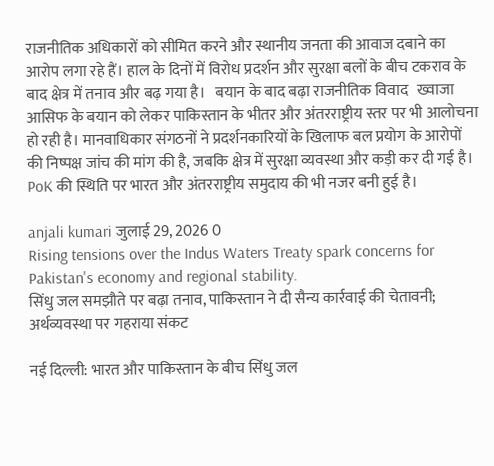राजनीतिक अधिकारों को सीमित करने और स्थानीय जनता की आवाज दबाने का आरोप लगा रहे हैं। हाल के दिनों में विरोध प्रदर्शन और सुरक्षा बलों के बीच टकराव के बाद क्षेत्र में तनाव और बढ़ गया है।   बयान के बाद बढ़ा राजनीतिक विवाद   ख्वाजा आसिफ के बयान को लेकर पाकिस्तान के भीतर और अंतरराष्ट्रीय स्तर पर भी आलोचना हो रही है। मानवाधिकार संगठनों ने प्रदर्शनकारियों के खिलाफ बल प्रयोग के आरोपों की निष्पक्ष जांच की मांग की है, जबकि क्षेत्र में सुरक्षा व्यवस्था और कड़ी कर दी गई है। PoK की स्थिति पर भारत और अंतरराष्ट्रीय समुदाय की भी नजर बनी हुई है।

anjali kumari जुलाई 29, 2026 0
Rising tensions over the Indus Waters Treaty spark concerns for Pakistan's economy and regional stability.
सिंधु जल समझौते पर बढ़ा तनाव, पाकिस्तान ने दी सैन्य कार्रवाई की चेतावनी; अर्थव्यवस्था पर गहराया संकट

नई दिल्ली: भारत और पाकिस्तान के बीच सिंधु जल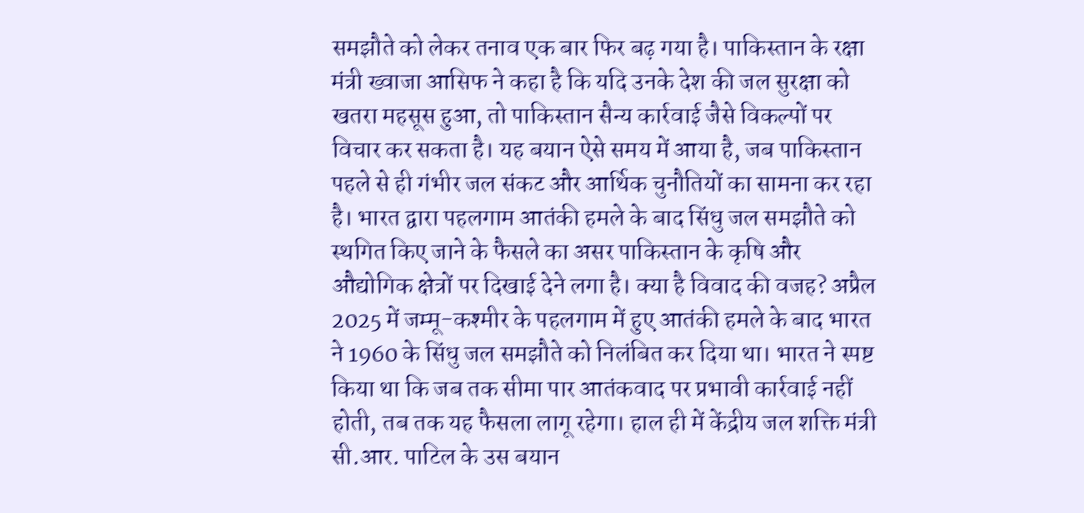समझौते को लेकर तनाव एक बार फिर बढ़ गया है। पाकिस्तान के रक्षा मंत्री ख्वाजा आसिफ ने कहा है कि यदि उनके देश की जल सुरक्षा को खतरा महसूस हुआ, तो पाकिस्तान सैन्य कार्रवाई जैसे विकल्पों पर विचार कर सकता है। यह बयान ऐसे समय में आया है, जब पाकिस्तान पहले से ही गंभीर जल संकट और आर्थिक चुनौतियों का सामना कर रहा है। भारत द्वारा पहलगाम आतंकी हमले के बाद सिंधु जल समझौते को स्थगित किए जाने के फैसले का असर पाकिस्तान के कृषि और औद्योगिक क्षेत्रों पर दिखाई देने लगा है। क्या है विवाद की वजह? अप्रैल 2025 में जम्मू-कश्मीर के पहलगाम में हुए आतंकी हमले के बाद भारत ने 1960 के सिंधु जल समझौते को निलंबित कर दिया था। भारत ने स्पष्ट किया था कि जब तक सीमा पार आतंकवाद पर प्रभावी कार्रवाई नहीं होती, तब तक यह फैसला लागू रहेगा। हाल ही में केंद्रीय जल शक्ति मंत्री सी.आर. पाटिल के उस बयान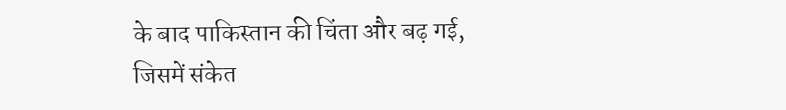के बाद पाकिस्तान की चिंता और बढ़ गई, जिसमें संकेत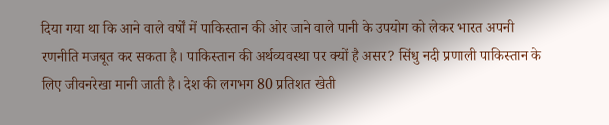दिया गया था कि आने वाले वर्षों में पाकिस्तान की ओर जाने वाले पानी के उपयोग को लेकर भारत अपनी रणनीति मजबूत कर सकता है। पाकिस्तान की अर्थव्यवस्था पर क्यों है असर? सिंधु नदी प्रणाली पाकिस्तान के लिए जीवनरेखा मानी जाती है। देश की लगभग 80 प्रतिशत खेती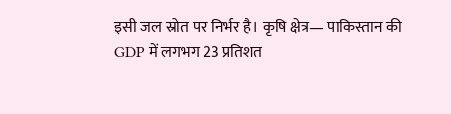इसी जल स्रोत पर निर्भर है। कृषि क्षेत्र— पाकिस्तान की GDP में लगभग 23 प्रतिशत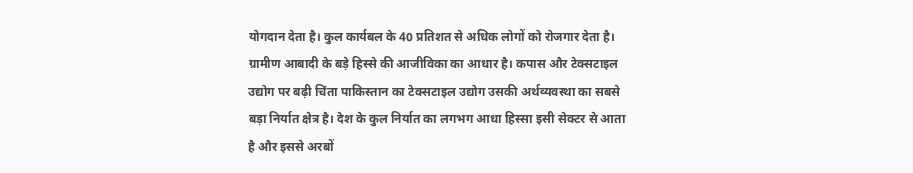योगदान देता है। कुल कार्यबल के 40 प्रतिशत से अधिक लोगों को रोजगार देता है। ग्रामीण आबादी के बड़े हिस्से की आजीविका का आधार है। कपास और टेक्सटाइल उद्योग पर बढ़ी चिंता पाकिस्तान का टेक्सटाइल उद्योग उसकी अर्थव्यवस्था का सबसे बड़ा निर्यात क्षेत्र है। देश के कुल निर्यात का लगभग आधा हिस्सा इसी सेक्टर से आता है और इससे अरबों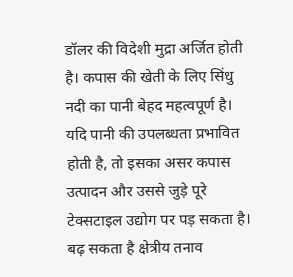डॉलर की विदेशी मुद्रा अर्जित होती है। कपास की खेती के लिए सिंधु नदी का पानी बेहद महत्वपूर्ण है। यदि पानी की उपलब्धता प्रभावित होती है, तो इसका असर कपास उत्पादन और उससे जुड़े पूरे टेक्सटाइल उद्योग पर पड़ सकता है। बढ़ सकता है क्षेत्रीय तनाव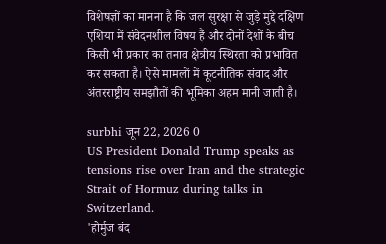विशेषज्ञों का मानना है कि जल सुरक्षा से जुड़े मुद्दे दक्षिण एशिया में संवेदनशील विषय हैं और दोनों देशों के बीच किसी भी प्रकार का तनाव क्षेत्रीय स्थिरता को प्रभावित कर सकता है। ऐसे मामलों में कूटनीतिक संवाद और अंतरराष्ट्रीय समझौतों की भूमिका अहम मानी जाती है।

surbhi जून 22, 2026 0
US President Donald Trump speaks as tensions rise over Iran and the strategic Strait of Hormuz during talks in Switzerland.
'होर्मुज बंद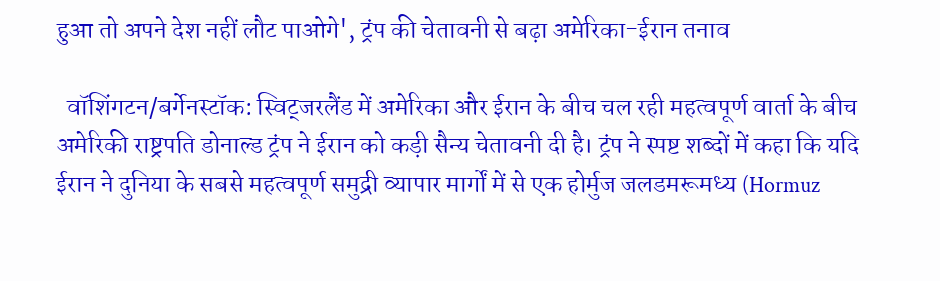हुआ तो अपने देश नहीं लौट पाओगे', ट्रंप की चेतावनी से बढ़ा अमेरिका-ईरान तनाव

  वॉशिंगटन/बर्गेनस्टॉक: स्विट्जरलैंड में अमेरिका और ईरान के बीच चल रही महत्वपूर्ण वार्ता के बीच अमेरिकी राष्ट्रपति डोनाल्ड ट्रंप ने ईरान को कड़ी सैन्य चेतावनी दी है। ट्रंप ने स्पष्ट शब्दों में कहा कि यदि ईरान ने दुनिया के सबसे महत्वपूर्ण समुद्री व्यापार मार्गों में से एक होर्मुज जलडमरूमध्य (Hormuz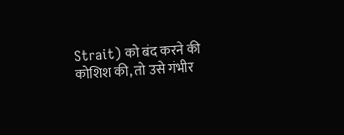Strait) को बंद करने की कोशिश की, तो उसे गंभीर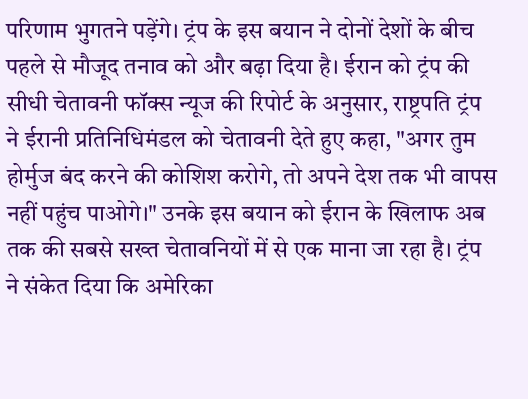परिणाम भुगतने पड़ेंगे। ट्रंप के इस बयान ने दोनों देशों के बीच पहले से मौजूद तनाव को और बढ़ा दिया है। ईरान को ट्रंप की सीधी चेतावनी फॉक्स न्यूज की रिपोर्ट के अनुसार, राष्ट्रपति ट्रंप ने ईरानी प्रतिनिधिमंडल को चेतावनी देते हुए कहा, "अगर तुम होर्मुज बंद करने की कोशिश करोगे, तो अपने देश तक भी वापस नहीं पहुंच पाओगे।" उनके इस बयान को ईरान के खिलाफ अब तक की सबसे सख्त चेतावनियों में से एक माना जा रहा है। ट्रंप ने संकेत दिया कि अमेरिका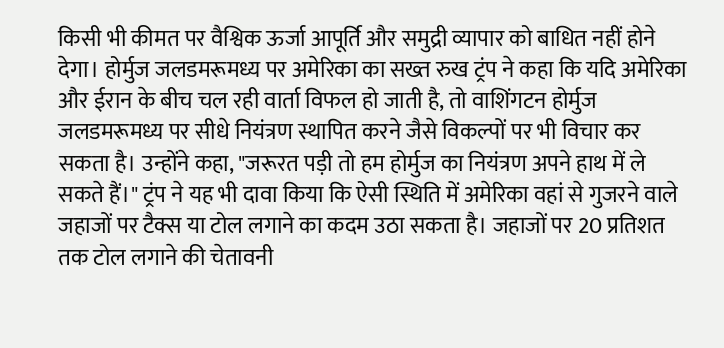किसी भी कीमत पर वैश्विक ऊर्जा आपूर्ति और समुद्री व्यापार को बाधित नहीं होने देगा। होर्मुज जलडमरूमध्य पर अमेरिका का सख्त रुख ट्रंप ने कहा कि यदि अमेरिका और ईरान के बीच चल रही वार्ता विफल हो जाती है, तो वाशिंगटन होर्मुज जलडमरूमध्य पर सीधे नियंत्रण स्थापित करने जैसे विकल्पों पर भी विचार कर सकता है। उन्होंने कहा, "जरूरत पड़ी तो हम होर्मुज का नियंत्रण अपने हाथ में ले सकते हैं।" ट्रंप ने यह भी दावा किया कि ऐसी स्थिति में अमेरिका वहां से गुजरने वाले जहाजों पर टैक्स या टोल लगाने का कदम उठा सकता है। जहाजों पर 20 प्रतिशत तक टोल लगाने की चेतावनी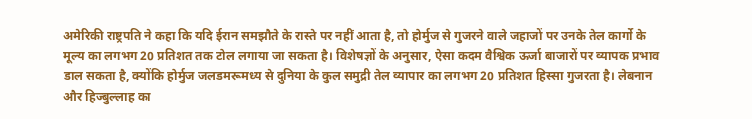अमेरिकी राष्ट्रपति ने कहा कि यदि ईरान समझौते के रास्ते पर नहीं आता है, तो होर्मुज से गुजरने वाले जहाजों पर उनके तेल कार्गो के मूल्य का लगभग 20 प्रतिशत तक टोल लगाया जा सकता है। विशेषज्ञों के अनुसार, ऐसा कदम वैश्विक ऊर्जा बाजारों पर व्यापक प्रभाव डाल सकता है, क्योंकि होर्मुज जलडमरूमध्य से दुनिया के कुल समुद्री तेल व्यापार का लगभग 20 प्रतिशत हिस्सा गुजरता है। लेबनान और हिज्बुल्लाह का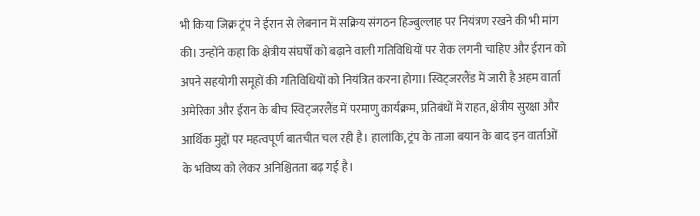भी किया जिक्र ट्रंप ने ईरान से लेबनान में सक्रिय संगठन हिज्बुल्लाह पर नियंत्रण रखने की भी मांग की। उन्होंने कहा कि क्षेत्रीय संघर्षों को बढ़ाने वाली गतिविधियों पर रोक लगनी चाहिए और ईरान को अपने सहयोगी समूहों की गतिविधियों को नियंत्रित करना होगा। स्विट्जरलैंड में जारी है अहम वार्ता अमेरिका और ईरान के बीच स्विट्जरलैंड में परमाणु कार्यक्रम, प्रतिबंधों में राहत, क्षेत्रीय सुरक्षा और आर्थिक मुद्दों पर महत्वपूर्ण बातचीत चल रही है। हालांकि, ट्रंप के ताजा बयान के बाद इन वार्ताओं के भविष्य को लेकर अनिश्चितता बढ़ गई है।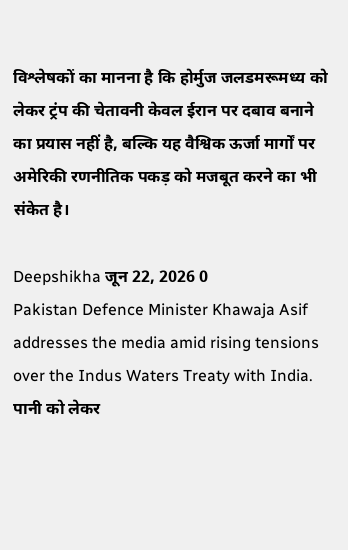विश्लेषकों का मानना है कि होर्मुज जलडमरूमध्य को लेकर ट्रंप की चेतावनी केवल ईरान पर दबाव बनाने का प्रयास नहीं है, बल्कि यह वैश्विक ऊर्जा मार्गों पर अमेरिकी रणनीतिक पकड़ को मजबूत करने का भी संकेत है।

Deepshikha जून 22, 2026 0
Pakistan Defence Minister Khawaja Asif addresses the media amid rising tensions over the Indus Waters Treaty with India.
पानी को लेकर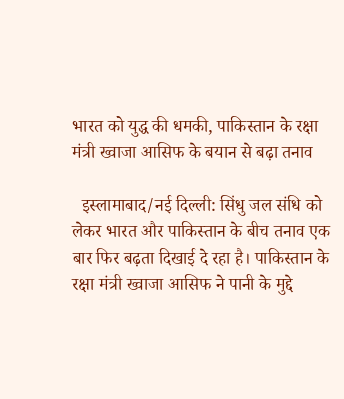भारत को युद्ध की धमकी, पाकिस्तान के रक्षा मंत्री ख्वाजा आसिफ के बयान से बढ़ा तनाव

  इस्लामाबाद/नई दिल्ली: सिंधु जल संधि को लेकर भारत और पाकिस्तान के बीच तनाव एक बार फिर बढ़ता दिखाई दे रहा है। पाकिस्तान के रक्षा मंत्री ख्वाजा आसिफ ने पानी के मुद्दे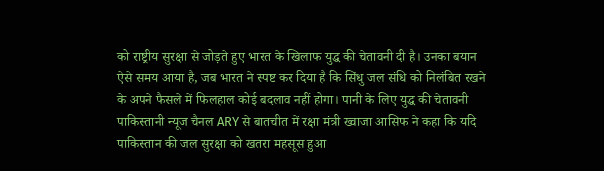को राष्ट्रीय सुरक्षा से जोड़ते हुए भारत के खिलाफ युद्ध की चेतावनी दी है। उनका बयान ऐसे समय आया है, जब भारत ने स्पष्ट कर दिया है कि सिंधु जल संधि को निलंबित रखने के अपने फैसले में फिलहाल कोई बदलाव नहीं होगा। पानी के लिए युद्ध की चेतावनी पाकिस्तानी न्यूज चैनल ARY से बातचीत में रक्षा मंत्री ख्वाजा आसिफ ने कहा कि यदि पाकिस्तान की जल सुरक्षा को खतरा महसूस हुआ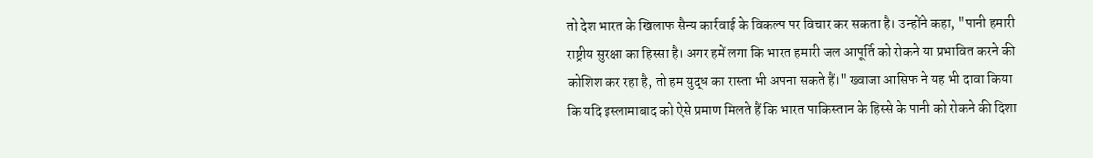तो देश भारत के खिलाफ सैन्य कार्रवाई के विकल्प पर विचार कर सकता है। उन्होंने कहा, "पानी हमारी राष्ट्रीय सुरक्षा का हिस्सा है। अगर हमें लगा कि भारत हमारी जल आपूर्ति को रोकने या प्रभावित करने की कोशिश कर रहा है, तो हम युद्ध का रास्ता भी अपना सकते हैं।" ख्वाजा आसिफ ने यह भी दावा किया कि यदि इस्लामाबाद को ऐसे प्रमाण मिलते हैं कि भारत पाकिस्तान के हिस्से के पानी को रोकने की दिशा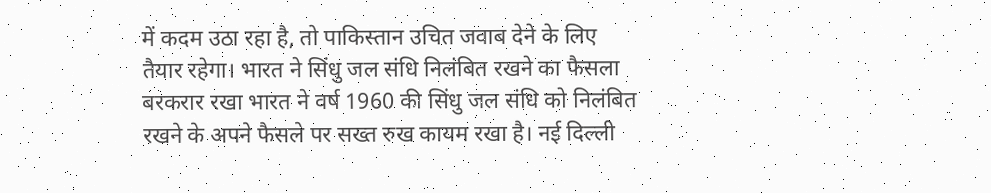में कदम उठा रहा है, तो पाकिस्तान उचित जवाब देने के लिए तैयार रहेगा। भारत ने सिंधु जल संधि निलंबित रखने का फैसला बरकरार रखा भारत ने वर्ष 1960 की सिंधु जल संधि को निलंबित रखने के अपने फैसले पर सख्त रुख कायम रखा है। नई दिल्ली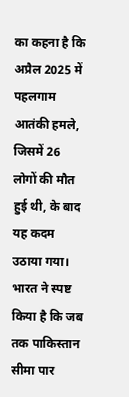का कहना है कि अप्रैल 2025 में पहलगाम आतंकी हमले, जिसमें 26 लोगों की मौत हुई थी, के बाद यह कदम उठाया गया। भारत ने स्पष्ट किया है कि जब तक पाकिस्तान सीमा पार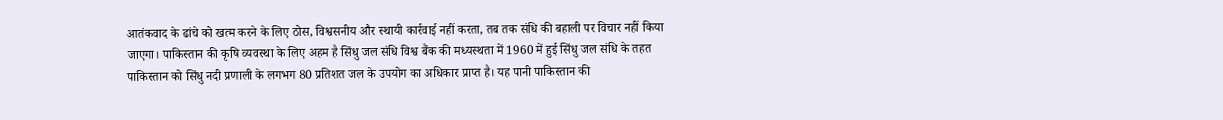आतंकवाद के ढांचे को खत्म करने के लिए ठोस, विश्वसनीय और स्थायी कार्रवाई नहीं करता, तब तक संधि की बहाली पर विचार नहीं किया जाएगा। पाकिस्तान की कृषि व्यवस्था के लिए अहम है सिंधु जल संधि विश्व बैंक की मध्यस्थता में 1960 में हुई सिंधु जल संधि के तहत पाकिस्तान को सिंधु नदी प्रणाली के लगभग 80 प्रतिशत जल के उपयोग का अधिकार प्राप्त है। यह पानी पाकिस्तान की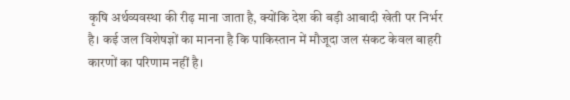कृषि अर्थव्यवस्था की रीढ़ माना जाता है, क्योंकि देश की बड़ी आबादी खेती पर निर्भर है। कई जल विशेषज्ञों का मानना है कि पाकिस्तान में मौजूदा जल संकट केवल बाहरी कारणों का परिणाम नहीं है।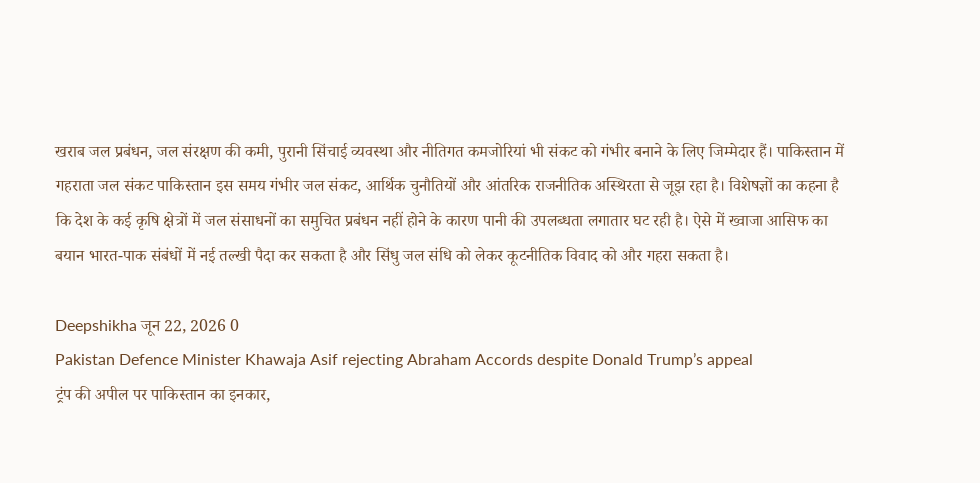खराब जल प्रबंधन, जल संरक्षण की कमी, पुरानी सिंचाई व्यवस्था और नीतिगत कमजोरियां भी संकट को गंभीर बनाने के लिए जिम्मेदार हैं। पाकिस्तान में गहराता जल संकट पाकिस्तान इस समय गंभीर जल संकट, आर्थिक चुनौतियों और आंतरिक राजनीतिक अस्थिरता से जूझ रहा है। विशेषज्ञों का कहना है कि देश के कई कृषि क्षेत्रों में जल संसाधनों का समुचित प्रबंधन नहीं होने के कारण पानी की उपलब्धता लगातार घट रही है। ऐसे में ख्वाजा आसिफ का बयान भारत-पाक संबंधों में नई तल्खी पैदा कर सकता है और सिंधु जल संधि को लेकर कूटनीतिक विवाद को और गहरा सकता है।

Deepshikha जून 22, 2026 0
Pakistan Defence Minister Khawaja Asif rejecting Abraham Accords despite Donald Trump’s appeal
ट्रंप की अपील पर पाकिस्तान का इनकार,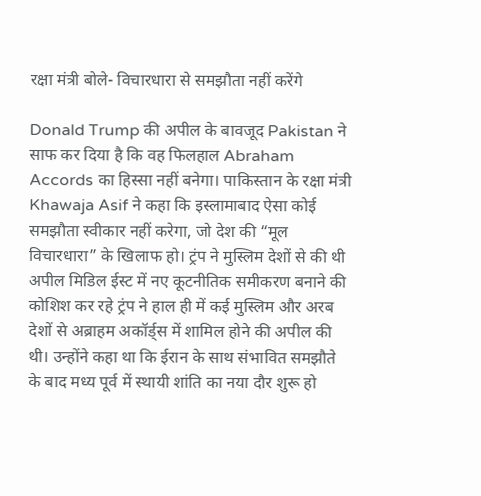रक्षा मंत्री बोले- विचारधारा से समझौता नहीं करेंगे

Donald Trump की अपील के बावजूद Pakistan ने साफ कर दिया है कि वह फिलहाल Abraham Accords का हिस्सा नहीं बनेगा। पाकिस्तान के रक्षा मंत्री Khawaja Asif ने कहा कि इस्लामाबाद ऐसा कोई समझौता स्वीकार नहीं करेगा, जो देश की “मूल विचारधारा” के खिलाफ हो। ट्रंप ने मुस्लिम देशों से की थी अपील मिडिल ईस्ट में नए कूटनीतिक समीकरण बनाने की कोशिश कर रहे ट्रंप ने हाल ही में कई मुस्लिम और अरब देशों से अब्राहम अकॉर्ड्स में शामिल होने की अपील की थी। उन्होंने कहा था कि ईरान के साथ संभावित समझौते के बाद मध्य पूर्व में स्थायी शांति का नया दौर शुरू हो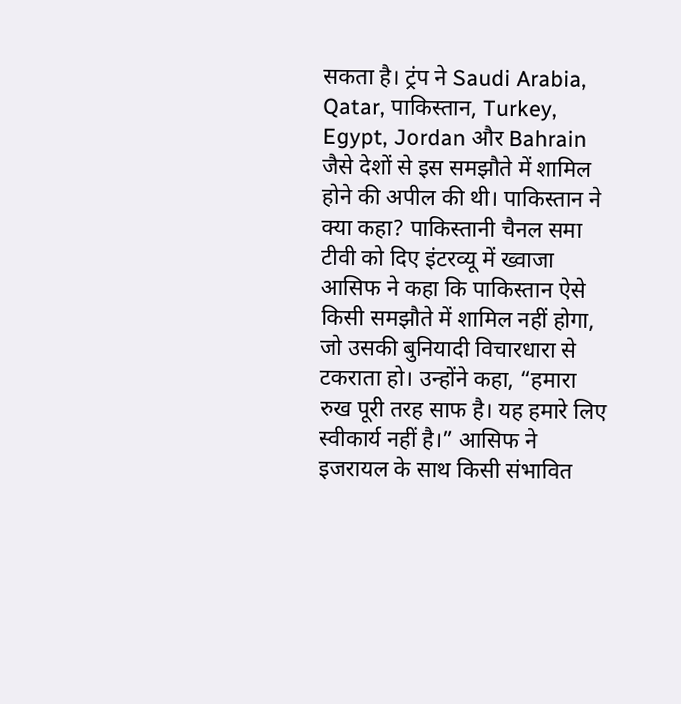सकता है। ट्रंप ने Saudi Arabia, Qatar, पाकिस्तान, Turkey, Egypt, Jordan और Bahrain जैसे देशों से इस समझौते में शामिल होने की अपील की थी। पाकिस्तान ने क्या कहा? पाकिस्तानी चैनल समा टीवी को दिए इंटरव्यू में ख्वाजा आसिफ ने कहा कि पाकिस्तान ऐसे किसी समझौते में शामिल नहीं होगा, जो उसकी बुनियादी विचारधारा से टकराता हो। उन्होंने कहा, “हमारा रुख पूरी तरह साफ है। यह हमारे लिए स्वीकार्य नहीं है।” आसिफ ने इजरायल के साथ किसी संभावित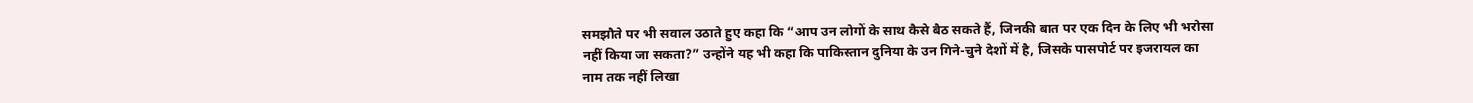समझौते पर भी सवाल उठाते हुए कहा कि “आप उन लोगों के साथ कैसे बैठ सकते हैं, जिनकी बात पर एक दिन के लिए भी भरोसा नहीं किया जा सकता?” उन्होंने यह भी कहा कि पाकिस्तान दुनिया के उन गिने-चुने देशों में है, जिसके पासपोर्ट पर इजरायल का नाम तक नहीं लिखा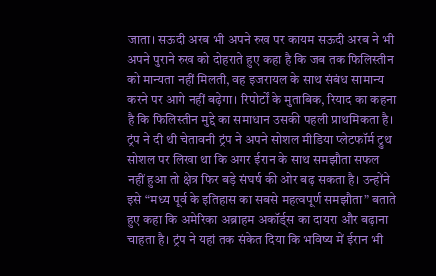जाता। सऊदी अरब भी अपने रुख पर कायम सऊदी अरब ने भी अपने पुराने रुख को दोहराते हुए कहा है कि जब तक फिलिस्तीन को मान्यता नहीं मिलती, वह इजरायल के साथ संबंध सामान्य करने पर आगे नहीं बढ़ेगा। रिपोर्टों के मुताबिक, रियाद का कहना है कि फिलिस्तीन मुद्दे का समाधान उसकी पहली प्राथमिकता है। ट्रंप ने दी थी चेतावनी ट्रंप ने अपने सोशल मीडिया प्लेटफॉर्म ट्रुथ सोशल पर लिखा था कि अगर ईरान के साथ समझौता सफल नहीं हुआ तो क्षेत्र फिर बड़े संघर्ष की ओर बढ़ सकता है। उन्होंने इसे “मध्य पूर्व के इतिहास का सबसे महत्वपूर्ण समझौता” बताते हुए कहा कि अमेरिका अब्राहम अकॉर्ड्स का दायरा और बढ़ाना चाहता है। ट्रंप ने यहां तक संकेत दिया कि भविष्य में ईरान भी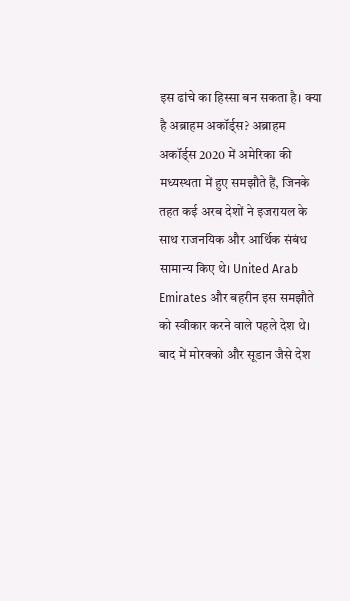इस ढांचे का हिस्सा बन सकता है। क्या है अब्राहम अकॉर्ड्स? अब्राहम अकॉर्ड्स 2020 में अमेरिका की मध्यस्थता में हुए समझौते हैं, जिनके तहत कई अरब देशों ने इजरायल के साथ राजनयिक और आर्थिक संबंध सामान्य किए थे। United Arab Emirates और बहरीन इस समझौते को स्वीकार करने वाले पहले देश थे। बाद में मोरक्को और सूडान जैसे देश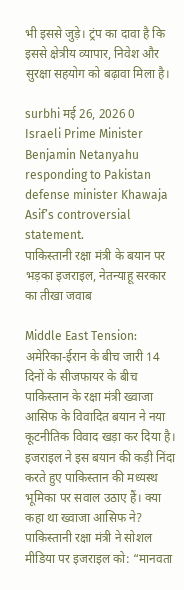भी इससे जुड़े। ट्रंप का दावा है कि इससे क्षेत्रीय व्यापार, निवेश और सुरक्षा सहयोग को बढ़ावा मिला है।

surbhi मई 26, 2026 0
Israeli Prime Minister Benjamin Netanyahu responding to Pakistan defense minister Khawaja Asif’s controversial statement.
पाकिस्तानी रक्षा मंत्री के बयान पर भड़का इजराइल, नेतन्याहू सरकार का तीखा जवाब

Middle East Tension: अमेरिका-ईरान के बीच जारी 14 दिनों के सीजफायर के बीच पाकिस्तान के रक्षा मंत्री ख्वाजा आसिफ के विवादित बयान ने नया कूटनीतिक विवाद खड़ा कर दिया है। इजराइल ने इस बयान की कड़ी निंदा करते हुए पाकिस्तान की मध्यस्थ भूमिका पर सवाल उठाए हैं। क्या कहा था ख्वाजा आसिफ ने? पाकिस्तानी रक्षा मंत्री ने सोशल मीडिया पर इजराइल को: “मानवता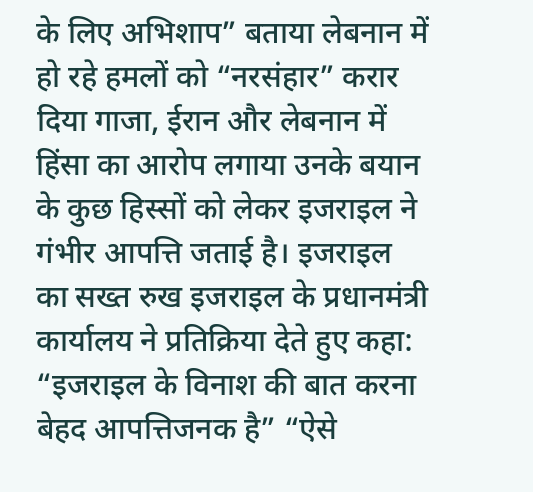के लिए अभिशाप” बताया लेबनान में हो रहे हमलों को “नरसंहार” करार दिया गाजा, ईरान और लेबनान में हिंसा का आरोप लगाया उनके बयान के कुछ हिस्सों को लेकर इजराइल ने गंभीर आपत्ति जताई है। इजराइल का सख्त रुख इजराइल के प्रधानमंत्री कार्यालय ने प्रतिक्रिया देते हुए कहा: “इजराइल के विनाश की बात करना बेहद आपत्तिजनक है” “ऐसे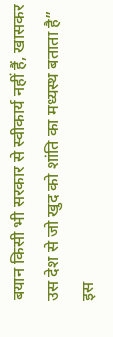बयान किसी भी सरकार से स्वीकार्य नहीं हैं, खासकर उस देश से जो खुद को शांति का मध्यस्थ बताता है” इस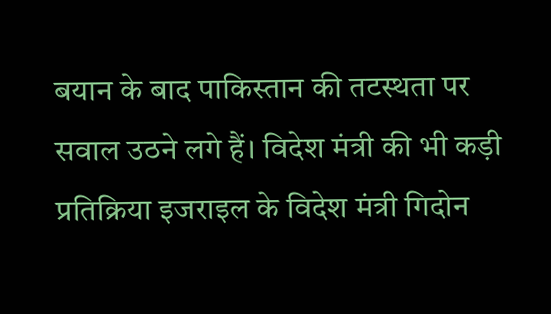बयान के बाद पाकिस्तान की तटस्थता पर सवाल उठने लगे हैं। विदेश मंत्री की भी कड़ी प्रतिक्रिया इजराइल के विदेश मंत्री गिदोन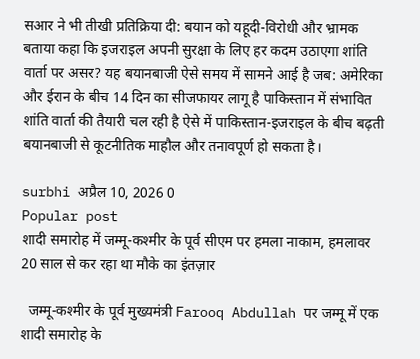सआर ने भी तीखी प्रतिक्रिया दी: बयान को यहूदी-विरोधी और भ्रामक बताया कहा कि इजराइल अपनी सुरक्षा के लिए हर कदम उठाएगा शांति वार्ता पर असर? यह बयानबाजी ऐसे समय में सामने आई है जब: अमेरिका और ईरान के बीच 14 दिन का सीजफायर लागू है पाकिस्तान में संभावित शांति वार्ता की तैयारी चल रही है ऐसे में पाकिस्तान-इजराइल के बीच बढ़ती बयानबाजी से कूटनीतिक माहौल और तनावपूर्ण हो सकता है।

surbhi अप्रैल 10, 2026 0
Popular post
शादी समारोह में जम्मू-कश्मीर के पूर्व सीएम पर हमला नाकाम, हमलावर 20 साल से कर रहा था मौके का इंतज़ार

  जम्मू-कश्मीर के पूर्व मुख्यमंत्री Farooq Abdullah पर जम्मू में एक शादी समारोह के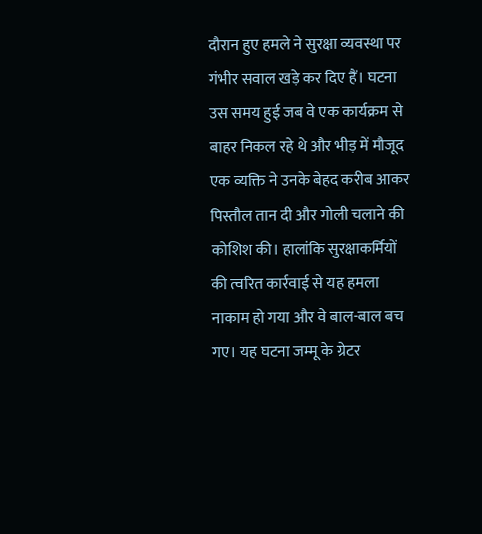दौरान हुए हमले ने सुरक्षा व्यवस्था पर गंभीर सवाल खड़े कर दिए हैं। घटना उस समय हुई जब वे एक कार्यक्रम से बाहर निकल रहे थे और भीड़ में मौजूद एक व्यक्ति ने उनके बेहद करीब आकर पिस्तौल तान दी और गोली चलाने की कोशिश की। हालांकि सुरक्षाकर्मियों की त्वरित कार्रवाई से यह हमला नाकाम हो गया और वे बाल-बाल बच गए। यह घटना जम्मू के ग्रेटर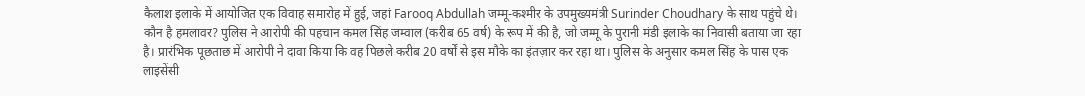कैलाश इलाके में आयोजित एक विवाह समारोह में हुई, जहां Farooq Abdullah जम्मू-कश्मीर के उपमुख्यमंत्री Surinder Choudhary के साथ पहुंचे थे।   कौन है हमलावर? पुलिस ने आरोपी की पहचान कमल सिंह जम्वाल (करीब 65 वर्ष) के रूप में की है, जो जम्मू के पुरानी मंडी इलाके का निवासी बताया जा रहा है। प्रारंभिक पूछताछ में आरोपी ने दावा किया कि वह पिछले करीब 20 वर्षों से इस मौके का इंतज़ार कर रहा था। पुलिस के अनुसार कमल सिंह के पास एक लाइसेंसी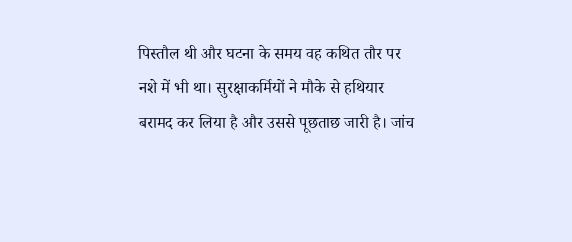पिस्तौल थी और घटना के समय वह कथित तौर पर नशे में भी था। सुरक्षाकर्मियों ने मौके से हथियार बरामद कर लिया है और उससे पूछताछ जारी है। जांच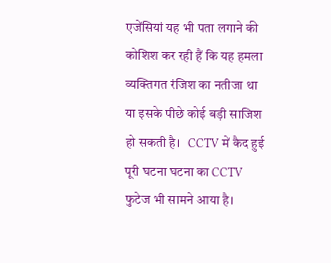एजेंसियां यह भी पता लगाने की कोशिश कर रही हैं कि यह हमला व्यक्तिगत रंजिश का नतीजा था या इसके पीछे कोई बड़ी साजिश हो सकती है।   CCTV में कैद हुई पूरी घटना घटना का CCTV फुटेज भी सामने आया है।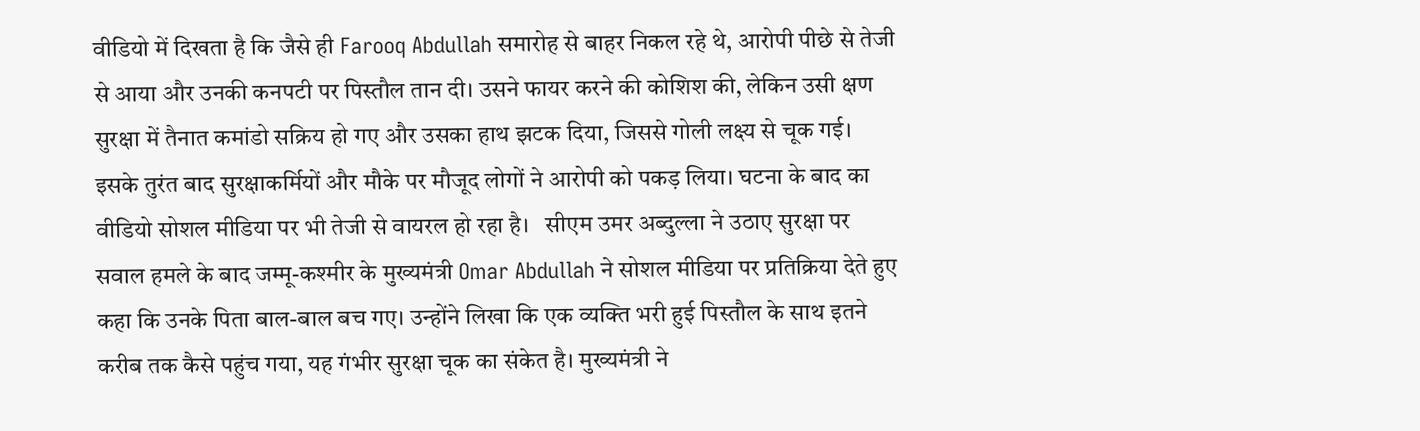वीडियो में दिखता है कि जैसे ही Farooq Abdullah समारोह से बाहर निकल रहे थे, आरोपी पीछे से तेजी से आया और उनकी कनपटी पर पिस्तौल तान दी। उसने फायर करने की कोशिश की, लेकिन उसी क्षण सुरक्षा में तैनात कमांडो सक्रिय हो गए और उसका हाथ झटक दिया, जिससे गोली लक्ष्य से चूक गई। इसके तुरंत बाद सुरक्षाकर्मियों और मौके पर मौजूद लोगों ने आरोपी को पकड़ लिया। घटना के बाद का वीडियो सोशल मीडिया पर भी तेजी से वायरल हो रहा है।   सीएम उमर अब्दुल्ला ने उठाए सुरक्षा पर सवाल हमले के बाद जम्मू-कश्मीर के मुख्यमंत्री Omar Abdullah ने सोशल मीडिया पर प्रतिक्रिया देते हुए कहा कि उनके पिता बाल-बाल बच गए। उन्होंने लिखा कि एक व्यक्ति भरी हुई पिस्तौल के साथ इतने करीब तक कैसे पहुंच गया, यह गंभीर सुरक्षा चूक का संकेत है। मुख्यमंत्री ने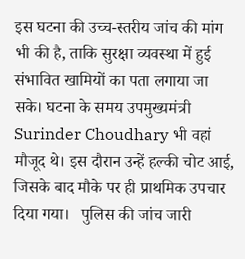इस घटना की उच्च-स्तरीय जांच की मांग भी की है, ताकि सुरक्षा व्यवस्था में हुई संभावित खामियों का पता लगाया जा सके। घटना के समय उपमुख्यमंत्री Surinder Choudhary भी वहां मौजूद थे। इस दौरान उन्हें हल्की चोट आई, जिसके बाद मौके पर ही प्राथमिक उपचार दिया गया।   पुलिस की जांच जारी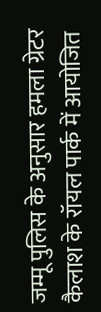जम्मू पुलिस के अनुसार हमला ग्रेटर कैलाश के रॉयल पार्क में आयोजित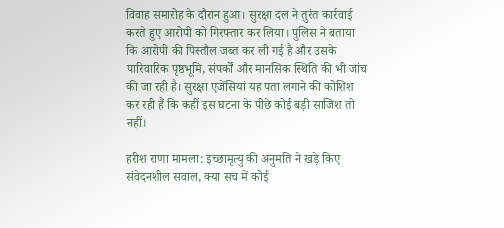विवाह समारोह के दौरान हुआ। सुरक्षा दल ने तुरंत कार्रवाई करते हुए आरोपी को गिरफ्तार कर लिया। पुलिस ने बताया कि आरोपी की पिस्तौल जब्त कर ली गई है और उसके पारिवारिक पृष्ठभूमि, संपर्कों और मानसिक स्थिति की भी जांच की जा रही है। सुरक्षा एजेंसियां यह पता लगाने की कोशिश कर रही हैं कि कहीं इस घटना के पीछे कोई बड़ी साजिश तो नहीं।

हरीश राणा मामला: इच्छामृत्यु की अनुमति ने खड़े किए संवेदनशील सवाल, क्या सच में कोई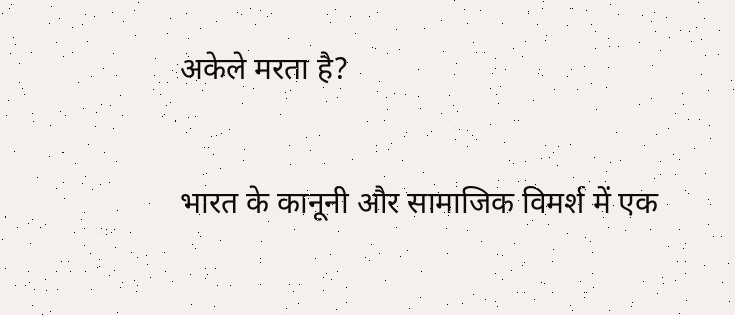अकेले मरता है?

भारत के कानूनी और सामाजिक विमर्श में एक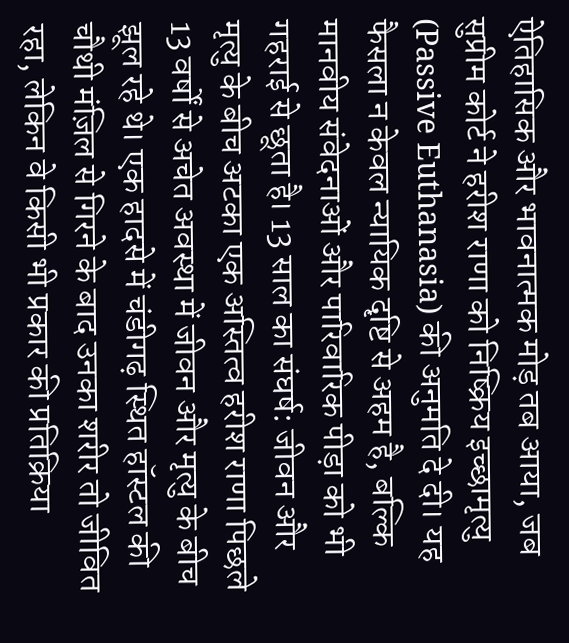ऐतिहासिक और भावनात्मक मोड़ तब आया, जब सुप्रीम कोर्ट ने हरीश राणा को निष्क्रिय इच्छामृत्यु (Passive Euthanasia) की अनुमति दे दी। यह फैसला न केवल न्यायिक दृष्टि से अहम है, बल्कि मानवीय संवेदनाओं और पारिवारिक पीड़ा को भी गहराई से छूता है। 13 साल का संघर्ष: जीवन और मृत्यु के बीच अटका एक अस्तित्व हरीश राणा पिछले 13 वर्षों से अचेत अवस्था में जीवन और मृत्यु के बीच झूल रहे थे। एक हादसे में चंडीगढ़ स्थित हॉस्टल की चौथी मंज़िल से गिरने के बाद उनका शरीर तो जीवित रहा, लेकिन वे किसी भी प्रकार की प्रतिक्रिया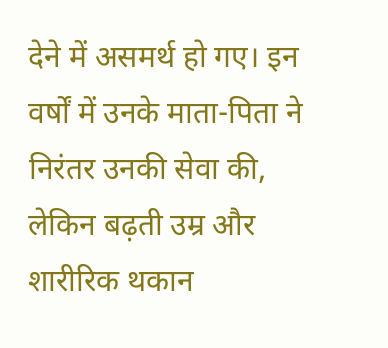देने में असमर्थ हो गए। इन वर्षों में उनके माता-पिता ने निरंतर उनकी सेवा की, लेकिन बढ़ती उम्र और शारीरिक थकान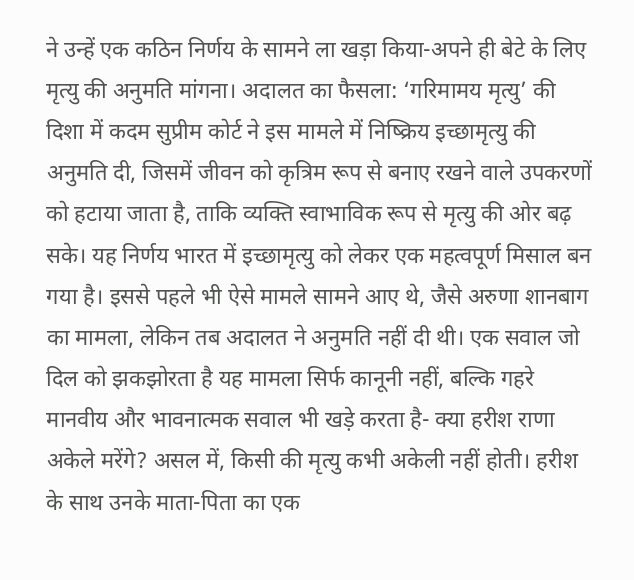ने उन्हें एक कठिन निर्णय के सामने ला खड़ा किया-अपने ही बेटे के लिए मृत्यु की अनुमति मांगना। अदालत का फैसला: ‘गरिमामय मृत्यु’ की दिशा में कदम सुप्रीम कोर्ट ने इस मामले में निष्क्रिय इच्छामृत्यु की अनुमति दी, जिसमें जीवन को कृत्रिम रूप से बनाए रखने वाले उपकरणों को हटाया जाता है, ताकि व्यक्ति स्वाभाविक रूप से मृत्यु की ओर बढ़ सके। यह निर्णय भारत में इच्छामृत्यु को लेकर एक महत्वपूर्ण मिसाल बन गया है। इससे पहले भी ऐसे मामले सामने आए थे, जैसे अरुणा शानबाग का मामला, लेकिन तब अदालत ने अनुमति नहीं दी थी। एक सवाल जो दिल को झकझोरता है यह मामला सिर्फ कानूनी नहीं, बल्कि गहरे मानवीय और भावनात्मक सवाल भी खड़े करता है- क्या हरीश राणा अकेले मरेंगे? असल में, किसी की मृत्यु कभी अकेली नहीं होती। हरीश के साथ उनके माता-पिता का एक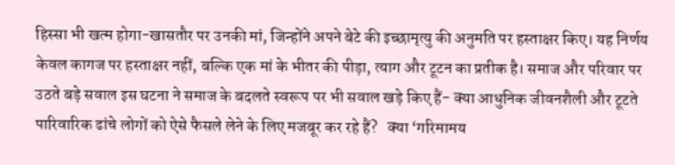हिस्सा भी खत्म होगा-खासतौर पर उनकी मां, जिन्होंने अपने बेटे की इच्छामृत्यु की अनुमति पर हस्ताक्षर किए। यह निर्णय केवल कागज पर हस्ताक्षर नहीं, बल्कि एक मां के भीतर की पीड़ा, त्याग और टूटन का प्रतीक है। समाज और परिवार पर उठते बड़े सवाल इस घटना ने समाज के बदलते स्वरूप पर भी सवाल खड़े किए हैं- क्या आधुनिक जीवनशैली और टूटते पारिवारिक ढांचे लोगों को ऐसे फैसले लेने के लिए मजबूर कर रहे हैं?   क्या ‘गरिमामय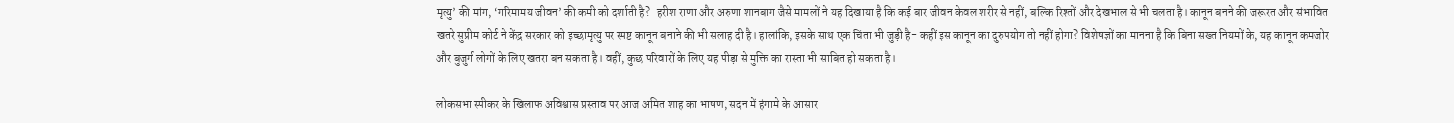मृत्यु’ की मांग, ‘गरिमामय जीवन’ की कमी को दर्शाती है?   हरीश राणा और अरुणा शानबाग जैसे मामलों ने यह दिखाया है कि कई बार जीवन केवल शरीर से नहीं, बल्कि रिश्तों और देखभाल से भी चलता है। कानून बनने की जरूरत और संभावित खतरे सुप्रीम कोर्ट ने केंद्र सरकार को इच्छामृत्यु पर स्पष्ट कानून बनाने की भी सलाह दी है। हालांकि, इसके साथ एक चिंता भी जुड़ी है- कहीं इस कानून का दुरुपयोग तो नहीं होगा? विशेषज्ञों का मानना है कि बिना सख्त नियमों के, यह कानून कमजोर और बुजुर्ग लोगों के लिए खतरा बन सकता है। वहीं, कुछ परिवारों के लिए यह पीड़ा से मुक्ति का रास्ता भी साबित हो सकता है।

लोकसभा स्पीकर के खिलाफ अविश्वास प्रस्ताव पर आज अमित शाह का भाषण, सदन में हंगामे के आसार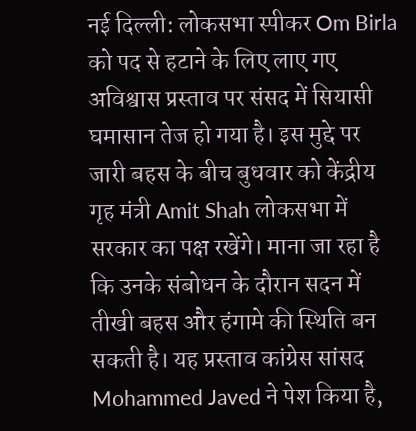नई दिल्ली: लोकसभा स्पीकर Om Birla को पद से हटाने के लिए लाए गए अविश्वास प्रस्ताव पर संसद में सियासी घमासान तेज हो गया है। इस मुद्दे पर जारी बहस के बीच बुधवार को केंद्रीय गृह मंत्री Amit Shah लोकसभा में सरकार का पक्ष रखेंगे। माना जा रहा है कि उनके संबोधन के दौरान सदन में तीखी बहस और हंगामे की स्थिति बन सकती है। यह प्रस्ताव कांग्रेस सांसद Mohammed Javed ने पेश किया है,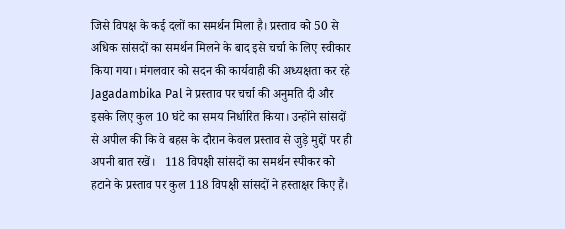जिसे विपक्ष के कई दलों का समर्थन मिला है। प्रस्ताव को 50 से अधिक सांसदों का समर्थन मिलने के बाद इसे चर्चा के लिए स्वीकार किया गया। मंगलवार को सदन की कार्यवाही की अध्यक्षता कर रहे Jagadambika Pal ने प्रस्ताव पर चर्चा की अनुमति दी और इसके लिए कुल 10 घंटे का समय निर्धारित किया। उन्होंने सांसदों से अपील की कि वे बहस के दौरान केवल प्रस्ताव से जुड़े मुद्दों पर ही अपनी बात रखें।   118 विपक्षी सांसदों का समर्थन स्पीकर को हटाने के प्रस्ताव पर कुल 118 विपक्षी सांसदों ने हस्ताक्षर किए हैं।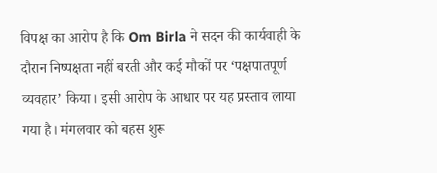विपक्ष का आरोप है कि Om Birla ने सदन की कार्यवाही के दौरान निष्पक्षता नहीं बरती और कई मौकों पर ‘पक्षपातपूर्ण व्यवहार’ किया। इसी आरोप के आधार पर यह प्रस्ताव लाया गया है। मंगलवार को बहस शुरू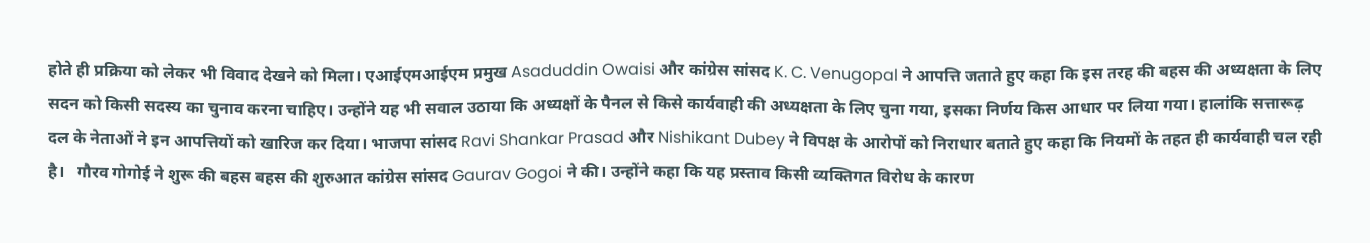होते ही प्रक्रिया को लेकर भी विवाद देखने को मिला। एआईएमआईएम प्रमुख Asaduddin Owaisi और कांग्रेस सांसद K. C. Venugopal ने आपत्ति जताते हुए कहा कि इस तरह की बहस की अध्यक्षता के लिए सदन को किसी सदस्य का चुनाव करना चाहिए। उन्होंने यह भी सवाल उठाया कि अध्यक्षों के पैनल से किसे कार्यवाही की अध्यक्षता के लिए चुना गया, इसका निर्णय किस आधार पर लिया गया। हालांकि सत्तारूढ़ दल के नेताओं ने इन आपत्तियों को खारिज कर दिया। भाजपा सांसद Ravi Shankar Prasad और Nishikant Dubey ने विपक्ष के आरोपों को निराधार बताते हुए कहा कि नियमों के तहत ही कार्यवाही चल रही है।   गौरव गोगोई ने शुरू की बहस बहस की शुरुआत कांग्रेस सांसद Gaurav Gogoi ने की। उन्होंने कहा कि यह प्रस्ताव किसी व्यक्तिगत विरोध के कारण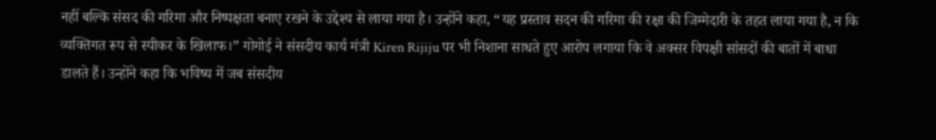नहीं बल्कि संसद की गरिमा और निष्पक्षता बनाए रखने के उद्देश्य से लाया गया है। उन्होंने कहा, “यह प्रस्ताव सदन की गरिमा की रक्षा की जिम्मेदारी के तहत लाया गया है, न कि व्यक्तिगत रूप से स्पीकर के खिलाफ।” गोगोई ने संसदीय कार्य मंत्री Kiren Rijiju पर भी निशाना साधते हुए आरोप लगाया कि वे अक्सर विपक्षी सांसदों की बातों में बाधा डालते हैं। उन्होंने कहा कि भविष्य में जब संसदीय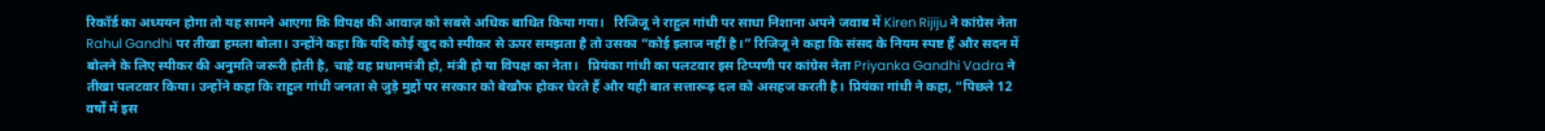रिकॉर्ड का अध्ययन होगा तो यह सामने आएगा कि विपक्ष की आवाज़ को सबसे अधिक बाधित किया गया।   रिजिजू ने राहुल गांधी पर साधा निशाना अपने जवाब में Kiren Rijiju ने कांग्रेस नेता Rahul Gandhi पर तीखा हमला बोला। उन्होंने कहा कि यदि कोई खुद को स्पीकर से ऊपर समझता है तो उसका “कोई इलाज नहीं है।” रिजिजू ने कहा कि संसद के नियम स्पष्ट हैं और सदन में बोलने के लिए स्पीकर की अनुमति जरूरी होती है, चाहे वह प्रधानमंत्री हो, मंत्री हो या विपक्ष का नेता।   प्रियंका गांधी का पलटवार इस टिप्पणी पर कांग्रेस नेता Priyanka Gandhi Vadra ने तीखा पलटवार किया। उन्होंने कहा कि राहुल गांधी जनता से जुड़े मुद्दों पर सरकार को बेखौफ होकर घेरते हैं और यही बात सत्तारूढ़ दल को असहज करती है। प्रियंका गांधी ने कहा, “पिछले 12 वर्षों में इस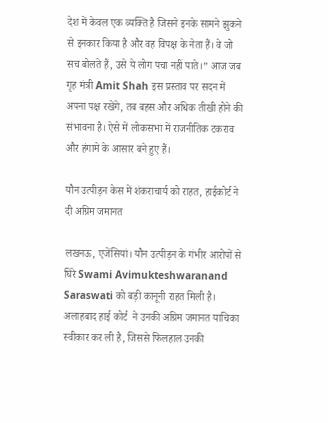देश में केवल एक व्यक्ति है जिसने इनके सामने झुकने से इनकार किया है और वह विपक्ष के नेता हैं। वे जो सच बोलते हैं, उसे ये लोग पचा नहीं पाते।” आज जब गृह मंत्री Amit Shah इस प्रस्ताव पर सदन में अपना पक्ष रखेंगे, तब बहस और अधिक तीखी होने की संभावना है। ऐसे में लोकसभा में राजनीतिक टकराव और हंगामे के आसार बने हुए हैं।

यौन उत्पीड़न केस में शंकराचार्य को राहत, हाईकोर्ट ने दी अग्रिम जमानत

लखनऊ, एजेंसियां। यौन उत्पीड़न के गंभीर आरोपों से घिरे Swami Avimukteshwaranand Saraswati को बड़ी कानूनी राहत मिली है। अलाहबाद हाई कोर्ट  ने उनकी अग्रिम जमानत याचिका स्वीकार कर ली है, जिससे फिलहाल उनकी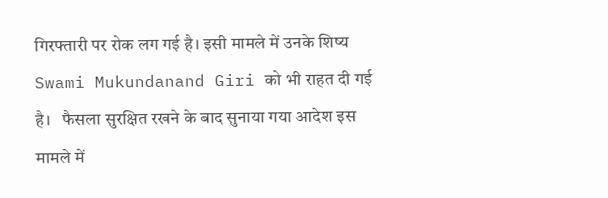गिरफ्तारी पर रोक लग गई है। इसी मामले में उनके शिष्य Swami Mukundanand Giri को भी राहत दी गई है।   फैसला सुरक्षित रखने के बाद सुनाया गया आदेश इस मामले में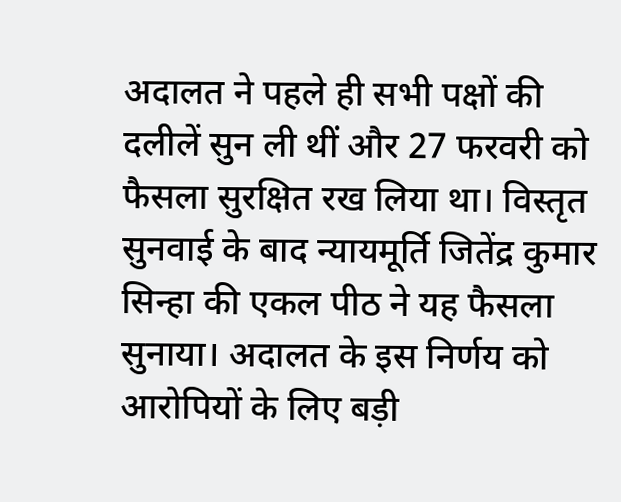अदालत ने पहले ही सभी पक्षों की दलीलें सुन ली थीं और 27 फरवरी को फैसला सुरक्षित रख लिया था। विस्तृत सुनवाई के बाद न्यायमूर्ति जितेंद्र कुमार सिन्हा की एकल पीठ ने यह फैसला सुनाया। अदालत के इस निर्णय को आरोपियों के लिए बड़ी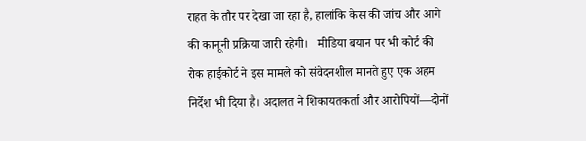राहत के तौर पर देखा जा रहा है, हालांकि केस की जांच और आगे की कानूनी प्रक्रिया जारी रहेगी।   मीडिया बयान पर भी कोर्ट की रोक हाईकोर्ट ने इस मामले को संवेदनशील मानते हुए एक अहम निर्देश भी दिया है। अदालत ने शिकायतकर्ता और आरोपियों—दोनों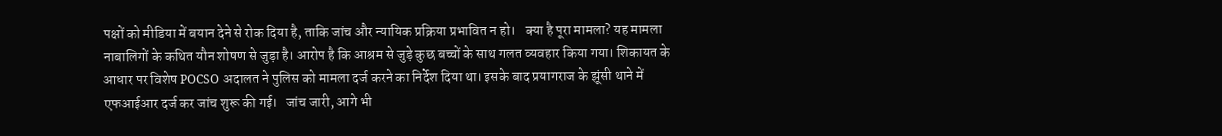पक्षों को मीडिया में बयान देने से रोक दिया है, ताकि जांच और न्यायिक प्रक्रिया प्रभावित न हो।   क्या है पूरा मामला? यह मामला नाबालिगों के कथित यौन शोषण से जुड़ा है। आरोप है कि आश्रम से जुड़े कुछ बच्चों के साथ गलत व्यवहार किया गया। शिकायत के आधार पर विशेष POCSO अदालत ने पुलिस को मामला दर्ज करने का निर्देश दिया था। इसके बाद प्रयागराज के झूंसी थाने में एफआईआर दर्ज कर जांच शुरू की गई।   जांच जारी, आगे भी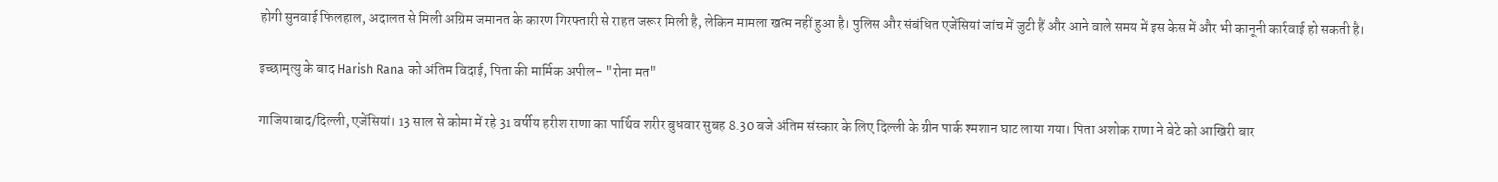होगी सुनवाई फिलहाल, अदालत से मिली अग्रिम जमानत के कारण गिरफ्तारी से राहत जरूर मिली है, लेकिन मामला खत्म नहीं हुआ है। पुलिस और संबंधित एजेंसियां जांच में जुटी हैं और आने वाले समय में इस केस में और भी कानूनी कार्रवाई हो सकती है।

इच्छामृत्यु के बाद Harish Rana को अंतिम विदाई, पिता की मार्मिक अपील- "रोना मत"

गाजियाबाद/दिल्ली, एजेंसियां। 13 साल से कोमा में रहे 31 वर्षीय हरीश राणा का पार्थिव शरीर बुधवार सुबह 8.30 बजे अंतिम संस्कार के लिए दिल्ली के ग्रीन पार्क श्मशान घाट लाया गया। पिता अशोक राणा ने बेटे को आखिरी बार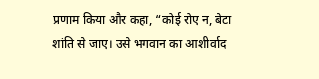प्रणाम किया और कहा, “कोई रोए न, बेटा शांति से जाए। उसे भगवान का आशीर्वाद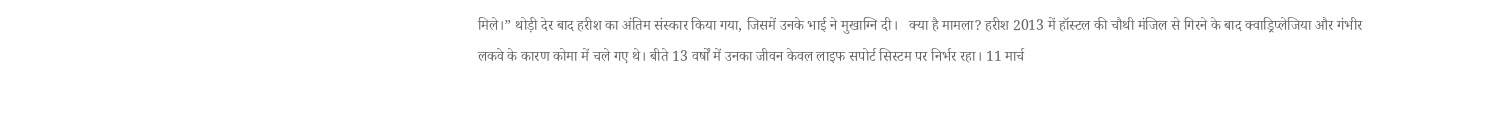मिले।” थोड़ी देर बाद हरीश का अंतिम संस्कार किया गया, जिसमें उनके भाई ने मुखाग्नि दी।   क्या है मामला? हरीश 2013 में हॉस्टल की चौथी मंजिल से गिरने के बाद क्वाड्रिप्लेजिया और गंभीर लकवे के कारण कोमा में चले गए थे। बीते 13 वर्षों में उनका जीवन केवल लाइफ सपोर्ट सिस्टम पर निर्भर रहा। 11 मार्च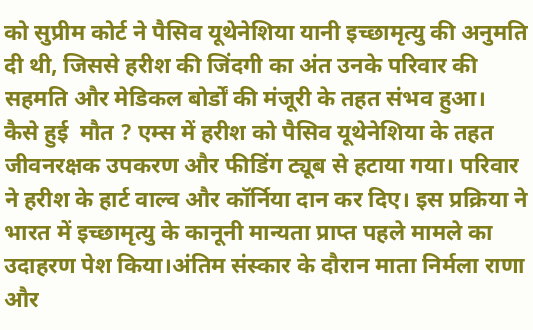को सुप्रीम कोर्ट ने पैसिव यूथेनेशिया यानी इच्छामृत्यु की अनुमति दी थी, जिससे हरीश की जिंदगी का अंत उनके परिवार की सहमति और मेडिकल बोर्डों की मंजूरी के तहत संभव हुआ।   कैसे हुई  मौत ? एम्स में हरीश को पैसिव यूथेनेशिया के तहत जीवनरक्षक उपकरण और फीडिंग ट्यूब से हटाया गया। परिवार ने हरीश के हार्ट वाल्व और कॉर्निया दान कर दिए। इस प्रक्रिया ने भारत में इच्छामृत्यु के कानूनी मान्यता प्राप्त पहले मामले का उदाहरण पेश किया।अंतिम संस्कार के दौरान माता निर्मला राणा और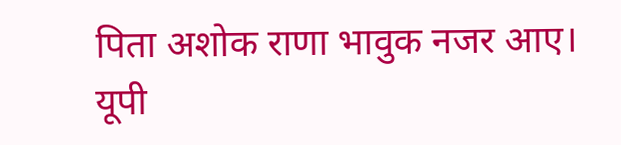पिता अशोक राणा भावुक नजर आए। यूपी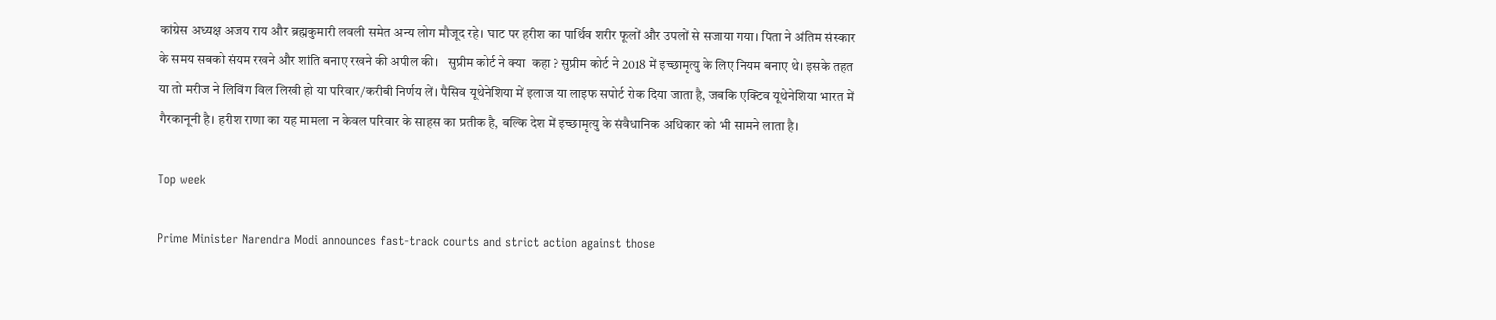कांग्रेस अध्यक्ष अजय राय और ब्रह्मकुमारी लवली समेत अन्य लोग मौजूद रहे। घाट पर हरीश का पार्थिव शरीर फूलों और उपलों से सजाया गया। पिता ने अंतिम संस्कार के समय सबको संयम रखने और शांति बनाए रखने की अपील की।   सुप्रीम कोर्ट ने क्या  कहा ? सुप्रीम कोर्ट ने 2018 में इच्छामृत्यु के लिए नियम बनाए थे। इसके तहत या तो मरीज ने लिविंग विल लिखी हो या परिवार/करीबी निर्णय लें। पैसिव यूथेनेशिया में इलाज या लाइफ सपोर्ट रोक दिया जाता है, जबकि एक्टिव यूथेनेशिया भारत में गैरकानूनी है। हरीश राणा का यह मामला न केवल परिवार के साहस का प्रतीक है, बल्कि देश में इच्छामृत्यु के संवैधानिक अधिकार को भी सामने लाता है।

Top week

Prime Minister Narendra Modi announces fast-track courts and strict action against those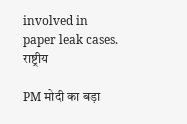involved in paper leak cases.
राष्ट्रीय

PM मोदी का बड़ा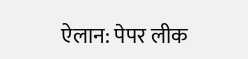ऐलान: पेपर लीक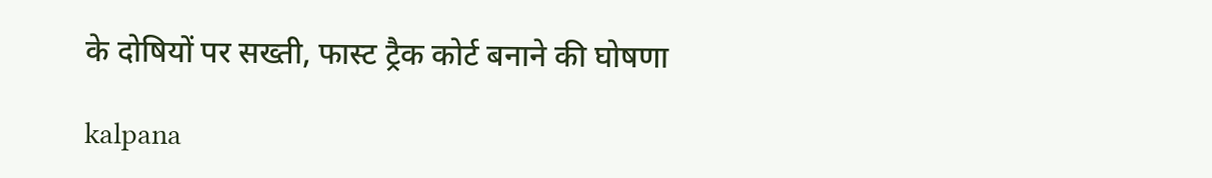के दोषियों पर सख्ती, फास्ट ट्रैक कोर्ट बनाने की घोषणा

kalpana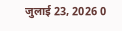जुलाई 23, 2026 0